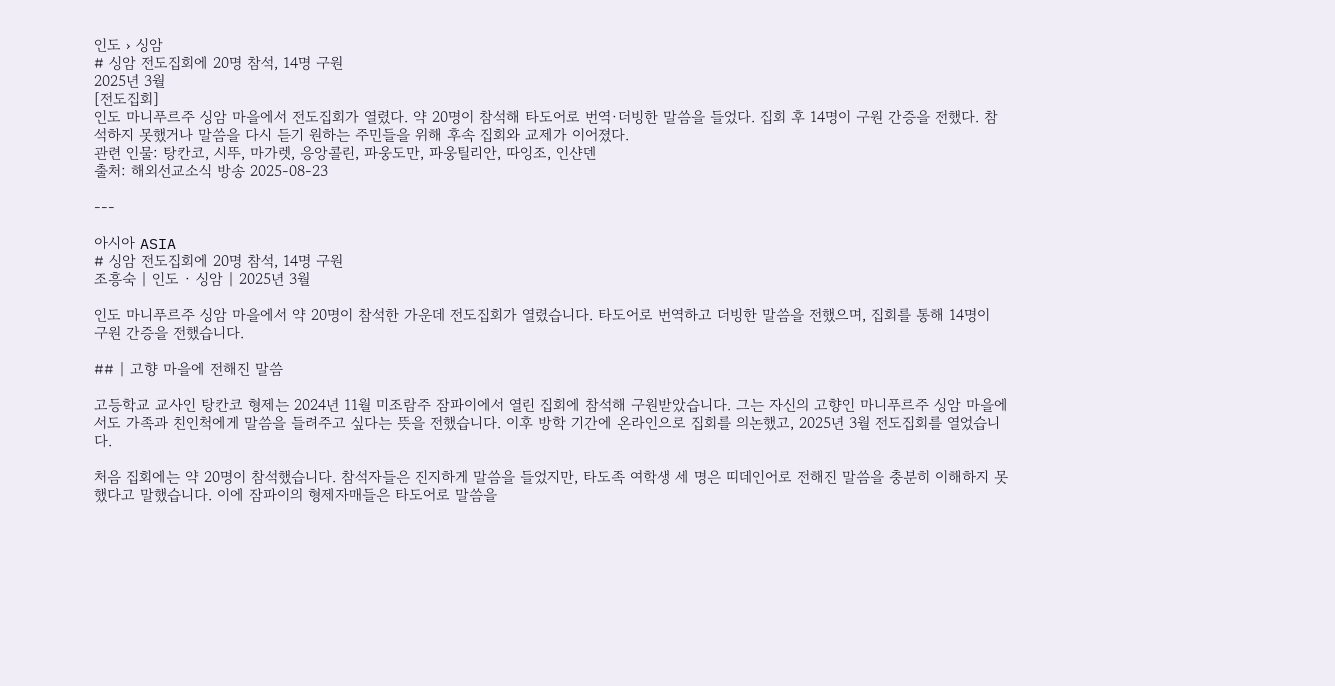인도 › 싱암
# 싱암 전도집회에 20명 참석, 14명 구원
2025년 3월
[전도집회]
인도 마니푸르주 싱암 마을에서 전도집회가 열렸다. 약 20명이 참석해 타도어로 번역·더빙한 말씀을 들었다. 집회 후 14명이 구원 간증을 전했다. 참석하지 못했거나 말씀을 다시 듣기 원하는 주민들을 위해 후속 집회와 교제가 이어졌다.
관련 인물: 탕칸코, 시뚜, 마가렛, 응앙콜린, 파웅도만, 파웅틸리안, 따잉조, 인샨덴
출처: 해외선교소식 방송 2025-08-23

---

아시아 ASIA
# 싱암 전도집회에 20명 참석, 14명 구원
조흥숙 | 인도 · 싱암 | 2025년 3월

인도 마니푸르주 싱암 마을에서 약 20명이 참석한 가운데 전도집회가 열렸습니다. 타도어로 번역하고 더빙한 말씀을 전했으며, 집회를 통해 14명이 구원 간증을 전했습니다.

## | 고향 마을에 전해진 말씀

고등학교 교사인 탕칸코 형제는 2024년 11월 미조람주 잠파이에서 열린 집회에 참석해 구원받았습니다. 그는 자신의 고향인 마니푸르주 싱암 마을에서도 가족과 친인척에게 말씀을 들려주고 싶다는 뜻을 전했습니다. 이후 방학 기간에 온라인으로 집회를 의논했고, 2025년 3월 전도집회를 열었습니다.

처음 집회에는 약 20명이 참석했습니다. 참석자들은 진지하게 말씀을 들었지만, 타도족 여학생 세 명은 띠데인어로 전해진 말씀을 충분히 이해하지 못했다고 말했습니다. 이에 잠파이의 형제자매들은 타도어로 말씀을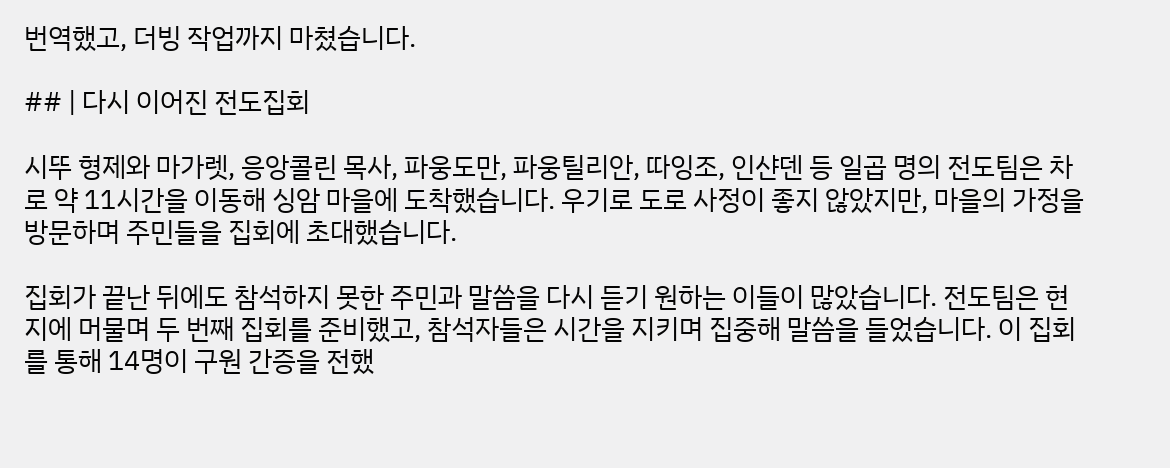번역했고, 더빙 작업까지 마쳤습니다.

## | 다시 이어진 전도집회

시뚜 형제와 마가렛, 응앙콜린 목사, 파웅도만, 파웅틸리안, 따잉조, 인샨덴 등 일곱 명의 전도팀은 차로 약 11시간을 이동해 싱암 마을에 도착했습니다. 우기로 도로 사정이 좋지 않았지만, 마을의 가정을 방문하며 주민들을 집회에 초대했습니다.

집회가 끝난 뒤에도 참석하지 못한 주민과 말씀을 다시 듣기 원하는 이들이 많았습니다. 전도팀은 현지에 머물며 두 번째 집회를 준비했고, 참석자들은 시간을 지키며 집중해 말씀을 들었습니다. 이 집회를 통해 14명이 구원 간증을 전했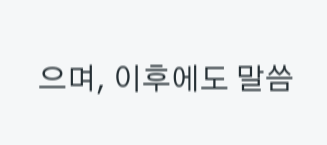으며, 이후에도 말씀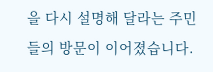을 다시 설명해 달라는 주민들의 방문이 이어졌습니다.